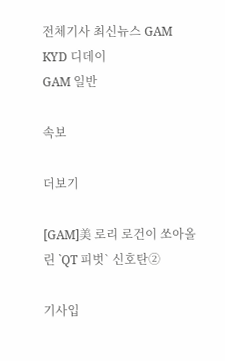전체기사 최신뉴스 GAM
KYD 디데이
GAM 일반

속보

더보기

[GAM]美 로리 로건이 쏘아올린 `QT 피벗` 신호탄②

기사입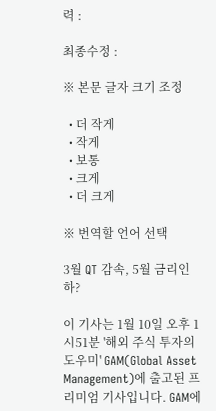력 :

최종수정 :

※ 본문 글자 크기 조정

  • 더 작게
  • 작게
  • 보통
  • 크게
  • 더 크게

※ 번역할 언어 선택

3월 QT 감속, 5월 금리인하?

이 기사는 1월 10일 오후 1시51분 '해외 주식 투자의 도우미' GAM(Global Asset Management)에 출고된 프리미엄 기사입니다. GAM에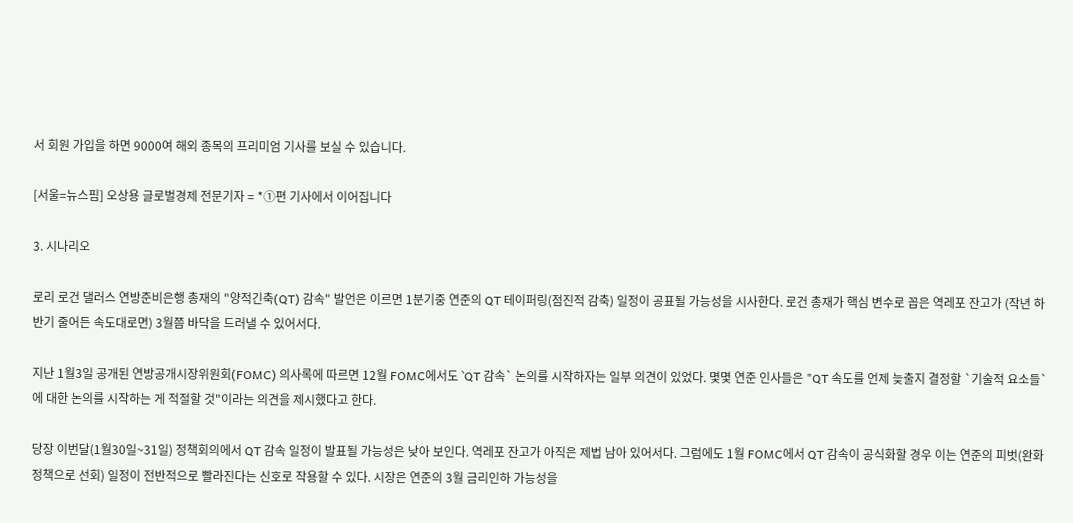서 회원 가입을 하면 9000여 해외 종목의 프리미엄 기사를 보실 수 있습니다.

[서울=뉴스핌] 오상용 글로벌경제 전문기자 = *①편 기사에서 이어집니다

3. 시나리오

로리 로건 댈러스 연방준비은행 총재의 "양적긴축(QT) 감속" 발언은 이르면 1분기중 연준의 QT 테이퍼링(점진적 감축) 일정이 공표될 가능성을 시사한다. 로건 총재가 핵심 변수로 꼽은 역레포 잔고가 (작년 하반기 줄어든 속도대로면) 3월쯤 바닥을 드러낼 수 있어서다.

지난 1월3일 공개된 연방공개시장위원회(FOMC) 의사록에 따르면 12월 FOMC에서도 `QT 감속` 논의를 시작하자는 일부 의견이 있었다. 몇몇 연준 인사들은 "QT 속도를 언제 늦출지 결정할 `기술적 요소들`에 대한 논의를 시작하는 게 적절할 것"이라는 의견을 제시했다고 한다.

당장 이번달(1월30일~31일) 정책회의에서 QT 감속 일정이 발표될 가능성은 낮아 보인다. 역레포 잔고가 아직은 제법 남아 있어서다. 그럼에도 1월 FOMC에서 QT 감속이 공식화할 경우 이는 연준의 피벗(완화정책으로 선회) 일정이 전반적으로 빨라진다는 신호로 작용할 수 있다. 시장은 연준의 3월 금리인하 가능성을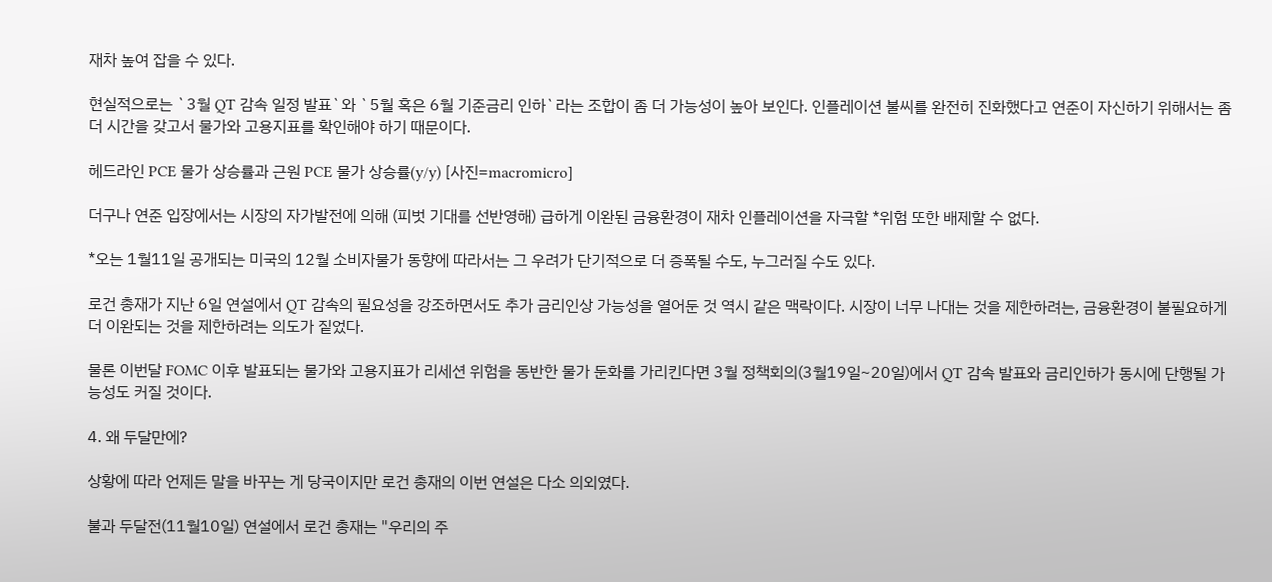재차 높여 잡을 수 있다.

현실적으로는 `3월 QT 감속 일정 발표`와 `5월 혹은 6월 기준금리 인하`라는 조합이 좀 더 가능성이 높아 보인다. 인플레이션 불씨를 완전히 진화했다고 연준이 자신하기 위해서는 좀 더 시간을 갖고서 물가와 고용지표를 확인해야 하기 때문이다.

헤드라인 PCE 물가 상승률과 근원 PCE 물가 상승률(y/y) [사진=macromicro]

더구나 연준 입장에서는 시장의 자가발전에 의해 (피벗 기대를 선반영해) 급하게 이완된 금융환경이 재차 인플레이션을 자극할 *위험 또한 배제할 수 없다.

*오는 1월11일 공개되는 미국의 12월 소비자물가 동향에 따라서는 그 우려가 단기적으로 더 증폭될 수도, 누그러질 수도 있다.

로건 총재가 지난 6일 연설에서 QT 감속의 필요성을 강조하면서도 추가 금리인상 가능성을 열어둔 것 역시 같은 맥락이다. 시장이 너무 나대는 것을 제한하려는, 금융환경이 불필요하게 더 이완되는 것을 제한하려는 의도가 짙었다.

물론 이번달 FOMC 이후 발표되는 물가와 고용지표가 리세션 위험을 동반한 물가 둔화를 가리킨다면 3월 정책회의(3월19일~20일)에서 QT 감속 발표와 금리인하가 동시에 단행될 가능성도 커질 것이다.

4. 왜 두달만에?

상황에 따라 언제든 말을 바꾸는 게 당국이지만 로건 총재의 이번 연설은 다소 의외였다.

불과 두달전(11월10일) 연설에서 로건 총재는 "우리의 주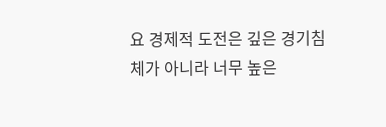요 경제적 도전은 깊은 경기침체가 아니라 너무 높은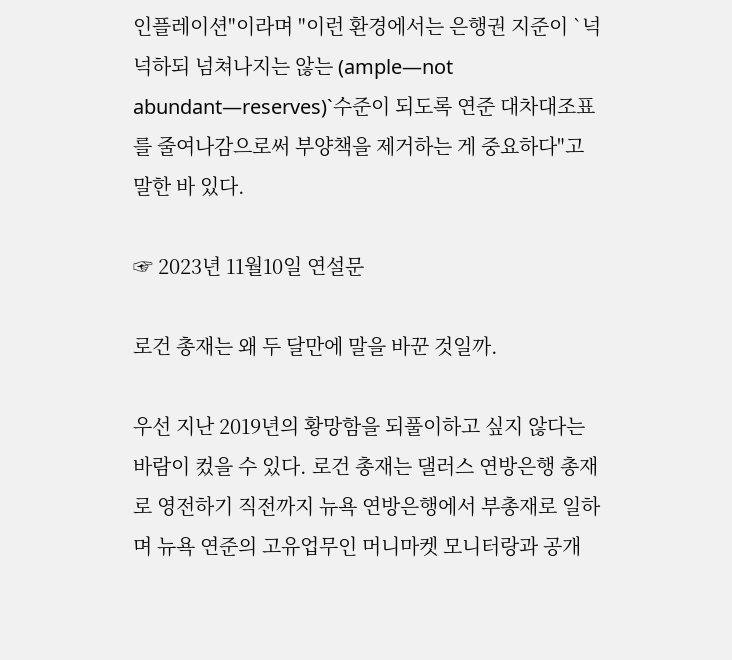인플레이션"이라며 "이런 환경에서는 은행권 지준이 `넉넉하되 넘쳐나지는 않는 (ample—not abundant—reserves)`수준이 되도록 연준 대차대조표를 줄여나감으로써 부양책을 제거하는 게 중요하다"고 말한 바 있다.

☞ 2023년 11월10일 연설문

로건 총재는 왜 두 달만에 말을 바꾼 것일까.

우선 지난 2019년의 황망함을 되풀이하고 싶지 않다는 바람이 컸을 수 있다. 로건 총재는 댈러스 연방은행 총재로 영전하기 직전까지 뉴욕 연방은행에서 부총재로 일하며 뉴욕 연준의 고유업무인 머니마켓 모니터랑과 공개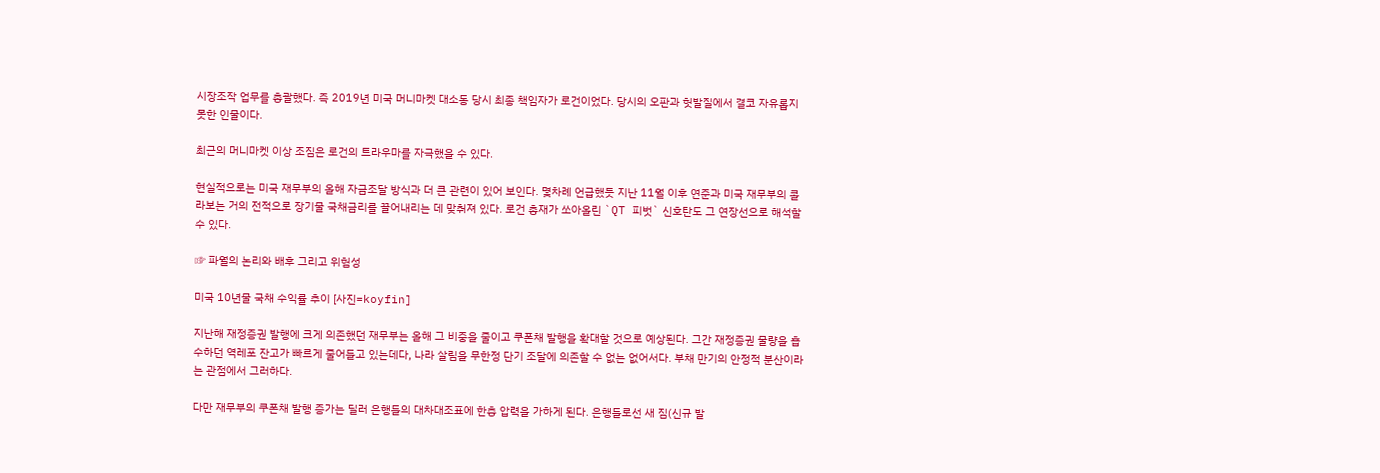시장조작 업무를 총괄했다. 즉 2019년 미국 머니마켓 대소동 당시 최종 책임자가 로건이었다. 당시의 오판과 헛발질에서 결코 자유롭지 못한 인물이다.

최근의 머니마켓 이상 조짐은 로건의 트라우마를 자극했을 수 있다.

현실적으로는 미국 재무부의 올해 자금조달 방식과 더 큰 관련이 있어 보인다. 몇차례 언급했듯 지난 11월 이후 연준과 미국 재무부의 콜라보는 거의 전적으로 장기물 국채금리를 끌어내리는 데 맞춰져 있다. 로건 총재가 쏘아올린 `QT 피벗` 신호탄도 그 연장선으로 해석할 수 있다.

☞ 파월의 논리와 배후 그리고 위험성

미국 10년물 국채 수익률 추이 [사진=koyfin]

지난해 재정증권 발행에 크게 의존했던 재무부는 올해 그 비중을 줄이고 쿠폰채 발행을 확대할 것으로 예상된다. 그간 재정증권 물량을 흡수하던 역레포 잔고가 빠르게 줄어들고 있는데다, 나라 살림을 무한정 단기 조달에 의존할 수 없는 없어서다. 부채 만기의 안정적 분산이라는 관점에서 그러하다.

다만 재무부의 쿠폰채 발행 증가는 딜러 은행들의 대차대조표에 한층 압력을 가하게 된다. 은행들로선 새 짐(신규 발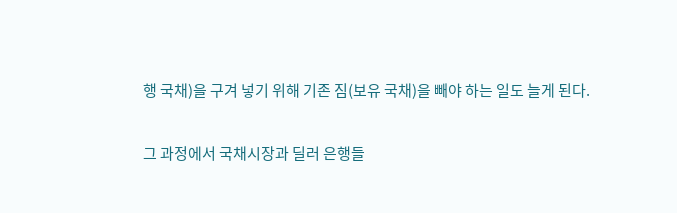행 국채)을 구겨 넣기 위해 기존 짐(보유 국채)을 빼야 하는 일도 늘게 된다.

그 과정에서 국채시장과 딜러 은행들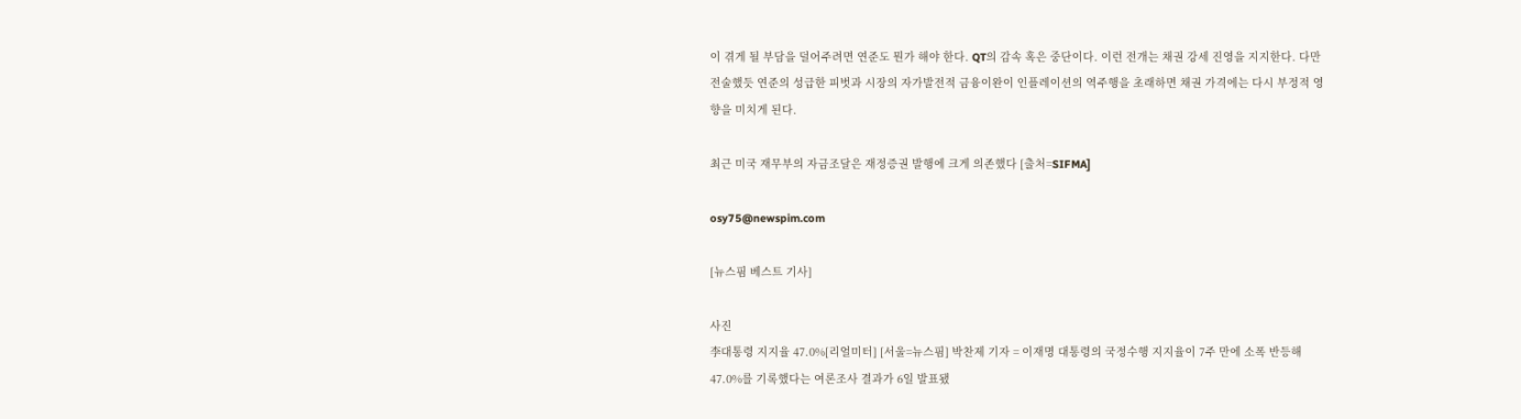이 겪게 될 부담을 덜어주려면 연준도 뭔가 해야 한다. QT의 감속 혹은 중단이다. 이런 전개는 채권 강세 진영을 지지한다. 다만 전술했듯 연준의 성급한 피벗과 시장의 자가발전적 금융이완이 인플레이션의 역주행을 초래하면 채권 가격에는 다시 부정적 영향을 미치게 된다.

최근 미국 재무부의 자금조달은 재정증권 발행에 크게 의존했다 [출처=SIFMA]

osy75@newspim.com

[뉴스핌 베스트 기사]

사진
李대통령 지지율 47.0%[리얼미터] [서울=뉴스핌] 박찬제 기자 = 이재명 대통령의 국정수행 지지율이 7주 만에 소폭 반등해 47.0%를 기록했다는 여론조사 결과가 6일 발표됐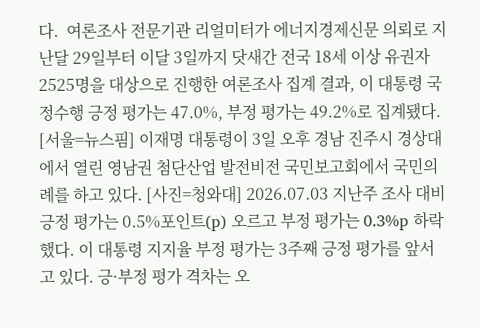다.  여론조사 전문기관 리얼미터가 에너지경제신문 의뢰로 지난달 29일부터 이달 3일까지 닷새간 전국 18세 이상 유권자 2525명을 대상으로 진행한 여론조사 집계 결과, 이 대통령 국정수행 긍정 평가는 47.0%, 부정 평가는 49.2%로 집계됐다. [서울=뉴스핌] 이재명 대통령이 3일 오후 경남 진주시 경상대에서 열린 영남권 첨단산업 발전비전 국민보고회에서 국민의례를 하고 있다. [사진=청와대] 2026.07.03 지난주 조사 대비 긍정 평가는 0.5%포인트(p) 오르고 부정 평가는 0.3%p 하락했다. 이 대통령 지지율 부정 평가는 3주째 긍정 평가를 앞서고 있다. 긍·부정 평가 격차는 오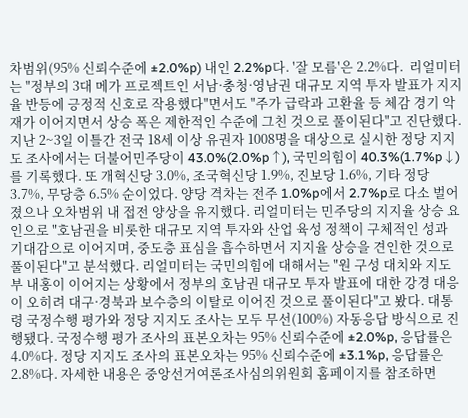차범위(95% 신뢰수준에 ±2.0%p) 내인 2.2%p다. '잘 모름'은 2.2%다.  리얼미터는 "정부의 3대 메가 프로젝트인 서남·충청·영남권 대규모 지역 투자 발표가 지지율 반등에 긍정적 신호로 작용했다"면서도 "주가 급락과 고환율 등 체감 경기 악재가 이어지면서 상승 폭은 제한적인 수준에 그친 것으로 풀이된다"고 진단했다. 지난 2~3일 이틀간 전국 18세 이상 유권자 1008명을 대상으로 실시한 정당 지지도 조사에서는 더불어민주당이 43.0%(2.0%p↑), 국민의힘이 40.3%(1.7%p↓)를 기록했다. 또 개혁신당 3.0%, 조국혁신당 1.9%, 진보당 1.6%, 기타 정당 3.7%, 무당층 6.5% 순이었다. 양당 격차는 전주 1.0%p에서 2.7%p로 다소 벌어졌으나 오차범위 내 접전 양상을 유지했다. 리얼미터는 민주당의 지지율 상승 요인으로 "호남권을 비롯한 대규모 지역 투자와 산업 육성 정책이 구체적인 성과 기대감으로 이어지며, 중도층 표심을 흡수하면서 지지율 상승을 견인한 것으로 풀이된다"고 분석했다. 리얼미터는 국민의힘에 대해서는 "원 구성 대치와 지도부 내홍이 이어지는 상황에서 정부의 호남권 대규모 투자 발표에 대한 강경 대응이 오히려 대구·경북과 보수층의 이탈로 이어진 것으로 풀이된다"고 봤다. 대통령 국정수행 평가와 정당 지지도 조사는 모두 무선(100%) 자동응답 방식으로 진행됐다. 국정수행 평가 조사의 표본오차는 95% 신뢰수준에 ±2.0%p, 응답률은 4.0%다. 정당 지지도 조사의 표본오차는 95% 신뢰수준에 ±3.1%p, 응답률은 2.8%다. 자세한 내용은 중앙선거여론조사심의위원회 홈페이지를 참조하면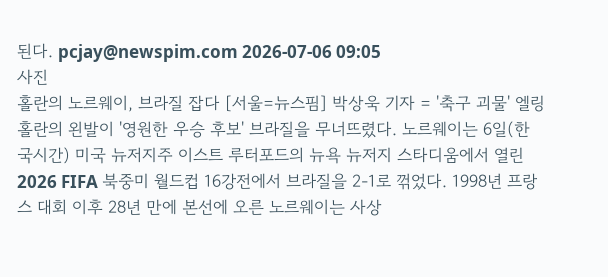된다. pcjay@newspim.com 2026-07-06 09:05
사진
홀란의 노르웨이, 브라질 잡다 [서울=뉴스핌] 박상욱 기자 = '축구 괴물' 엘링 홀란의 왼발이 '영원한 우승 후보' 브라질을 무너뜨렸다. 노르웨이는 6일(한국시간) 미국 뉴저지주 이스트 루터포드의 뉴욕 뉴저지 스타디움에서 열린 2026 FIFA 북중미 월드컵 16강전에서 브라질을 2-1로 꺾었다. 1998년 프랑스 대회 이후 28년 만에 본선에 오른 노르웨이는 사상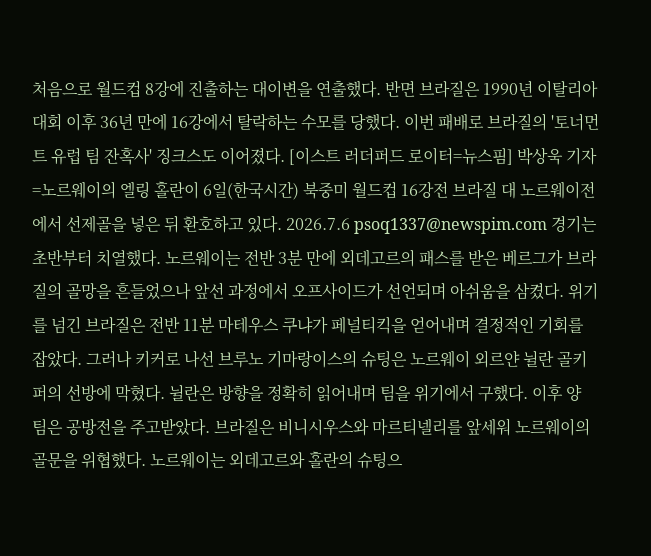처음으로 월드컵 8강에 진출하는 대이변을 연출했다. 반면 브라질은 1990년 이탈리아 대회 이후 36년 만에 16강에서 탈락하는 수모를 당했다. 이번 패배로 브라질의 '토너먼트 유럽 팀 잔혹사' 징크스도 이어졌다. [이스트 러더퍼드 로이터=뉴스핌] 박상욱 기자=노르웨이의 엘링 홀란이 6일(한국시간) 북중미 월드컵 16강전 브라질 대 노르웨이전에서 선제골을 넣은 뒤 환호하고 있다. 2026.7.6 psoq1337@newspim.com 경기는 초반부터 치열했다. 노르웨이는 전반 3분 만에 외데고르의 패스를 받은 베르그가 브라질의 골망을 흔들었으나 앞선 과정에서 오프사이드가 선언되며 아쉬움을 삼켰다. 위기를 넘긴 브라질은 전반 11분 마테우스 쿠냐가 페널티킥을 얻어내며 결정적인 기회를 잡았다. 그러나 키커로 나선 브루노 기마랑이스의 슈팅은 노르웨이 외르얀 뉠란 골키퍼의 선방에 막혔다. 뉠란은 방향을 정확히 읽어내며 팀을 위기에서 구했다. 이후 양 팀은 공방전을 주고받았다. 브라질은 비니시우스와 마르티넬리를 앞세워 노르웨이의 골문을 위협했다. 노르웨이는 외데고르와 홀란의 슈팅으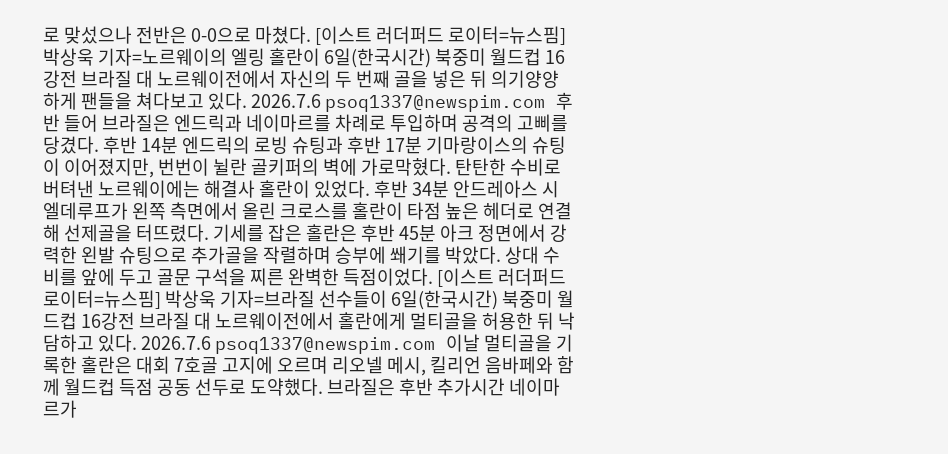로 맞섰으나 전반은 0-0으로 마쳤다. [이스트 러더퍼드 로이터=뉴스핌] 박상욱 기자=노르웨이의 엘링 홀란이 6일(한국시간) 북중미 월드컵 16강전 브라질 대 노르웨이전에서 자신의 두 번째 골을 넣은 뒤 의기양양하게 팬들을 쳐다보고 있다. 2026.7.6 psoq1337@newspim.com 후반 들어 브라질은 엔드릭과 네이마르를 차례로 투입하며 공격의 고삐를 당겼다. 후반 14분 엔드릭의 로빙 슈팅과 후반 17분 기마랑이스의 슈팅이 이어졌지만, 번번이 뉠란 골키퍼의 벽에 가로막혔다. 탄탄한 수비로 버텨낸 노르웨이에는 해결사 홀란이 있었다. 후반 34분 안드레아스 시엘데루프가 왼쪽 측면에서 올린 크로스를 홀란이 타점 높은 헤더로 연결해 선제골을 터뜨렸다. 기세를 잡은 홀란은 후반 45분 아크 정면에서 강력한 왼발 슈팅으로 추가골을 작렬하며 승부에 쐐기를 박았다. 상대 수비를 앞에 두고 골문 구석을 찌른 완벽한 득점이었다. [이스트 러더퍼드 로이터=뉴스핌] 박상욱 기자=브라질 선수들이 6일(한국시간) 북중미 월드컵 16강전 브라질 대 노르웨이전에서 홀란에게 멀티골을 허용한 뒤 낙담하고 있다. 2026.7.6 psoq1337@newspim.com 이날 멀티골을 기록한 홀란은 대회 7호골 고지에 오르며 리오넬 메시, 킬리언 음바페와 함께 월드컵 득점 공동 선두로 도약했다. 브라질은 후반 추가시간 네이마르가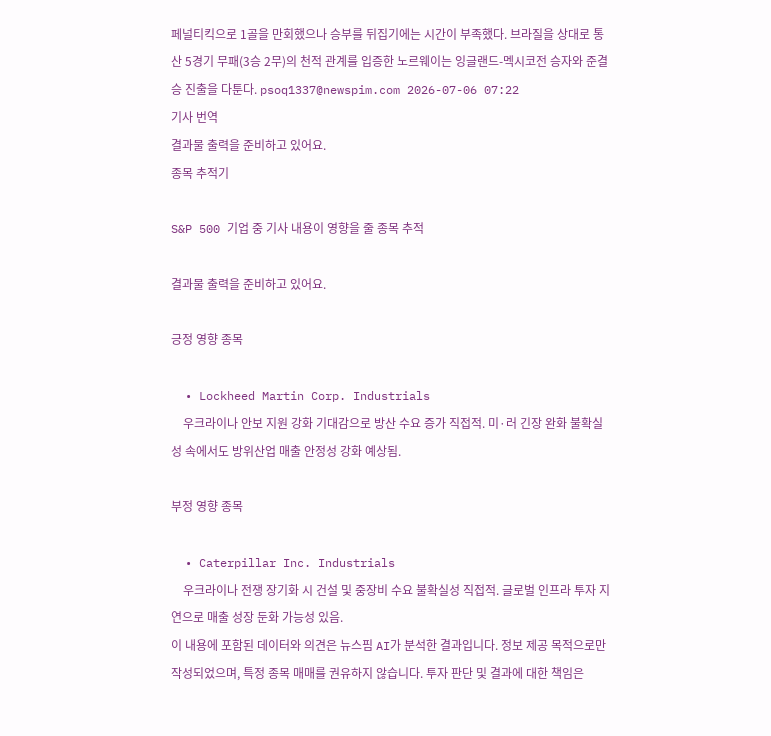페널티킥으로 1골을 만회했으나 승부를 뒤집기에는 시간이 부족했다. 브라질을 상대로 통산 5경기 무패(3승 2무)의 천적 관계를 입증한 노르웨이는 잉글랜드-멕시코전 승자와 준결승 진출을 다툰다. psoq1337@newspim.com 2026-07-06 07:22
기사 번역
결과물 출력을 준비하고 있어요.
종목 추적기

S&P 500 기업 중 기사 내용이 영향을 줄 종목 추적

결과물 출력을 준비하고 있어요.

긍정 영향 종목

  • Lockheed Martin Corp. Industrials
    우크라이나 안보 지원 강화 기대감으로 방산 수요 증가 직접적. 미·러 긴장 완화 불확실성 속에서도 방위산업 매출 안정성 강화 예상됨.

부정 영향 종목

  • Caterpillar Inc. Industrials
    우크라이나 전쟁 장기화 시 건설 및 중장비 수요 불확실성 직접적. 글로벌 인프라 투자 지연으로 매출 성장 둔화 가능성 있음.
이 내용에 포함된 데이터와 의견은 뉴스핌 AI가 분석한 결과입니다. 정보 제공 목적으로만 작성되었으며, 특정 종목 매매를 권유하지 않습니다. 투자 판단 및 결과에 대한 책임은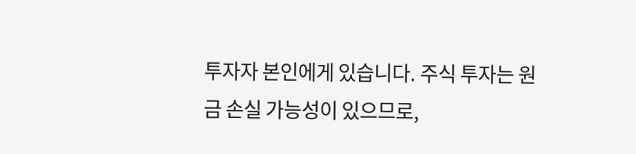투자자 본인에게 있습니다. 주식 투자는 원금 손실 가능성이 있으므로,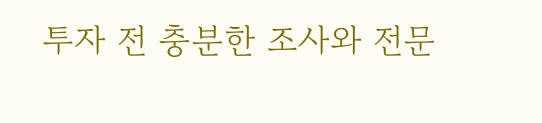투자 전 충분한 조사와 전문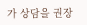가 상담을 권장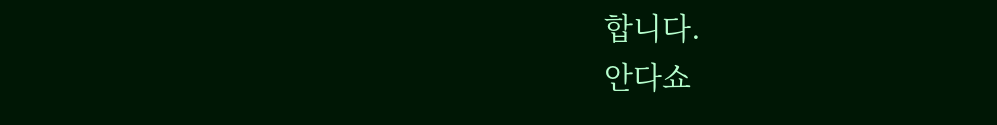합니다.
안다쇼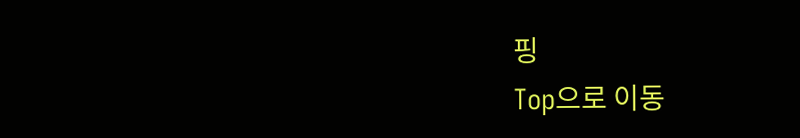핑
Top으로 이동